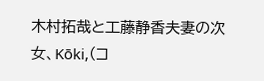木村拓哉と工藤静香夫妻の次女、Kōki,(コ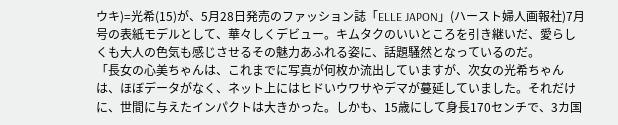ウキ)=光希(15)が、5月28日発売のファッション誌「ELLE JAPON」(ハースト婦人画報社)7月号の表紙モデルとして、華々しくデビュー。キムタクのいいところを引き継いだ、愛らしくも大人の色気も感じさせるその魅力あふれる姿に、話題騒然となっているのだ。
「長女の心美ちゃんは、これまでに写真が何枚か流出していますが、次女の光希ちゃんは、ほぼデータがなく、ネット上にはヒドいウワサやデマが蔓延していました。それだけに、世間に与えたインパクトは大きかった。しかも、15歳にして身長170センチで、3カ国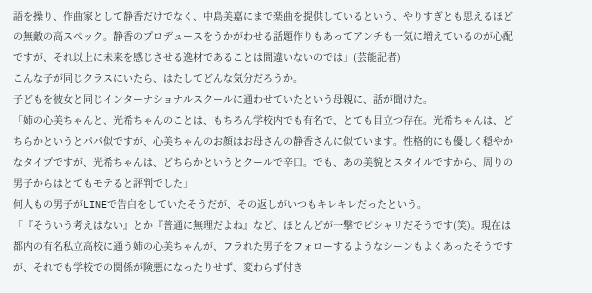語を操り、作曲家として静香だけでなく、中島美嘉にまで楽曲を提供しているという、やりすぎとも思えるほどの無敵の高スペック。静香のプロデュースをうかがわせる話題作りもあってアンチも一気に増えているのが心配ですが、それ以上に未来を感じさせる逸材であることは間違いないのでは」(芸能記者)
こんな子が同じクラスにいたら、はたしてどんな気分だろうか。
子どもを彼女と同じインターナショナルスクールに通わせていたという母親に、話が聞けた。
「姉の心美ちゃんと、光希ちゃんのことは、もちろん学校内でも有名で、とても目立つ存在。光希ちゃんは、どちらかというとパパ似ですが、心美ちゃんのお顔はお母さんの静香さんに似ています。性格的にも優しく穏やかなタイプですが、光希ちゃんは、どちらかというとクールで辛口。でも、あの美貌とスタイルですから、周りの男子からはとてもモテると評判でした」
何人もの男子がLINEで告白をしていたそうだが、その返しがいつもキレキレだったという。
「『そういう考えはない』とか『普通に無理だよね』など、ほとんどが一撃でピシャリだそうです(笑)。現在は都内の有名私立高校に通う姉の心美ちゃんが、フラれた男子をフォローするようなシーンもよくあったそうですが、それでも学校での関係が険悪になったりせず、変わらず付き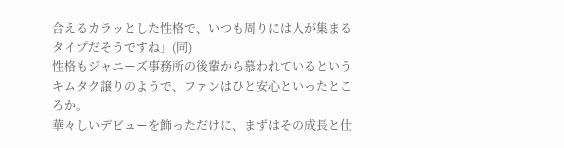合えるカラッとした性格で、いつも周りには人が集まるタイプだそうですね」(同)
性格もジャニーズ事務所の後輩から慕われているというキムタク譲りのようで、ファンはひと安心といったところか。
華々しいデビューを飾っただけに、まずはその成長と仕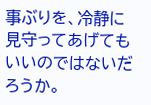事ぶりを、冷静に見守ってあげてもいいのではないだろうか。